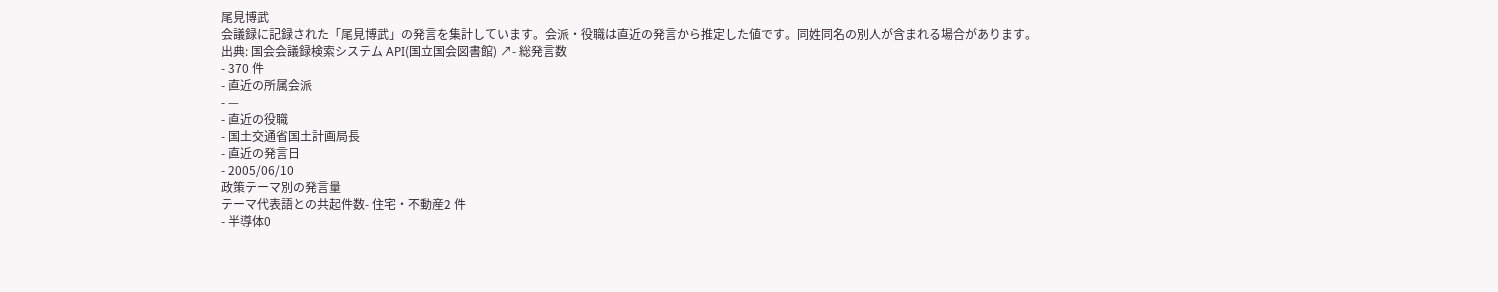尾見博武
会議録に記録された「尾見博武」の発言を集計しています。会派・役職は直近の発言から推定した値です。同姓同名の別人が含まれる場合があります。
出典: 国会会議録検索システム API(国立国会図書館) ↗- 総発言数
- 370 件
- 直近の所属会派
- —
- 直近の役職
- 国土交通省国土計画局長
- 直近の発言日
- 2005/06/10
政策テーマ別の発言量
テーマ代表語との共起件数- 住宅・不動産2 件
- 半導体0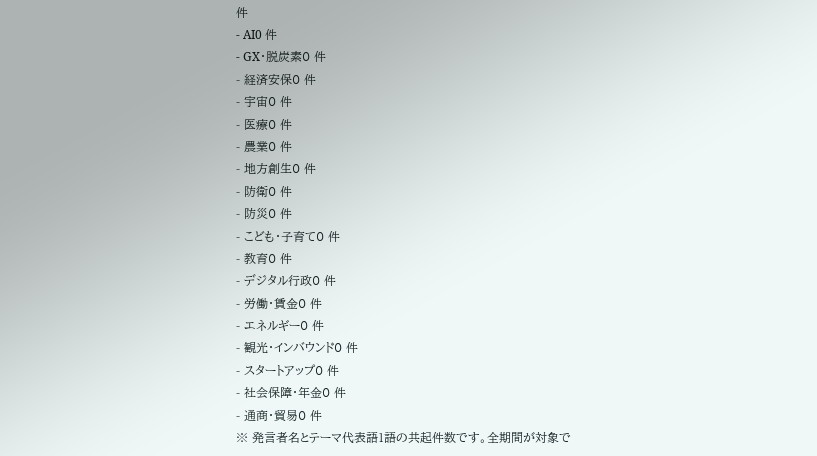件
- AI0 件
- GX・脱炭素0 件
- 経済安保0 件
- 宇宙0 件
- 医療0 件
- 農業0 件
- 地方創生0 件
- 防衛0 件
- 防災0 件
- こども・子育て0 件
- 教育0 件
- デジタル行政0 件
- 労働・賃金0 件
- エネルギー0 件
- 観光・インバウンド0 件
- スタートアップ0 件
- 社会保障・年金0 件
- 通商・貿易0 件
※ 発言者名とテーマ代表語1語の共起件数です。全期間が対象で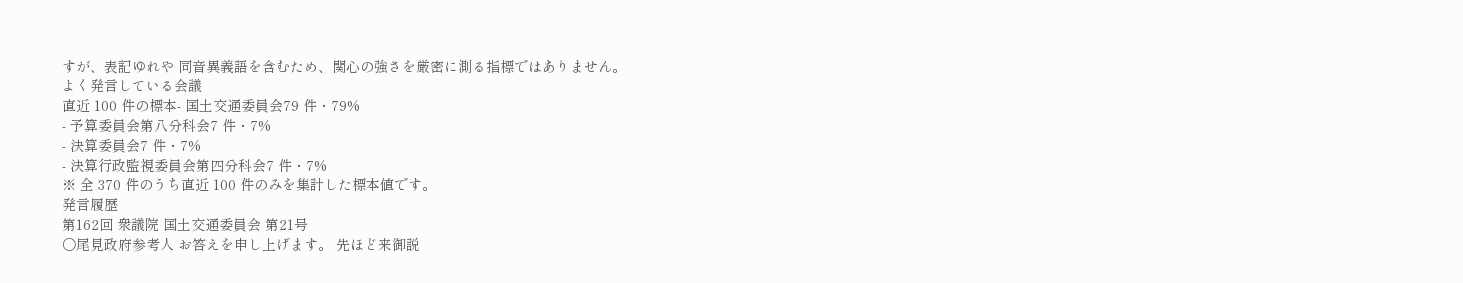すが、表記ゆれや 同音異義語を含むため、関心の強さを厳密に測る指標ではありません。
よく発言している会議
直近 100 件の標本- 国土交通委員会79 件・79%
- 予算委員会第八分科会7 件・7%
- 決算委員会7 件・7%
- 決算行政監視委員会第四分科会7 件・7%
※ 全 370 件のうち直近 100 件のみを集計した標本値です。
発言履歴
第162回 衆議院 国土交通委員会 第21号
○尾見政府参考人 お答えを申し上げます。 先ほど来御説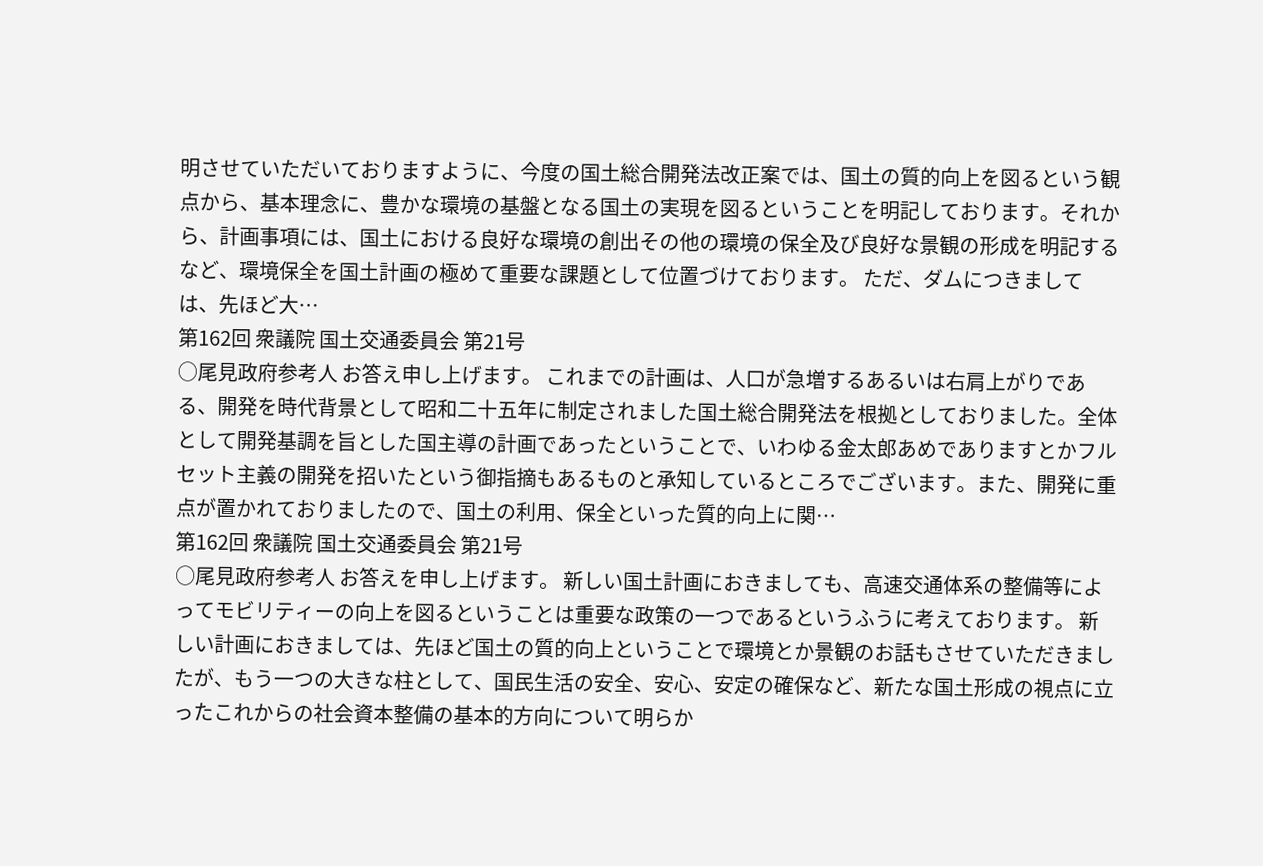明させていただいておりますように、今度の国土総合開発法改正案では、国土の質的向上を図るという観点から、基本理念に、豊かな環境の基盤となる国土の実現を図るということを明記しております。それから、計画事項には、国土における良好な環境の創出その他の環境の保全及び良好な景観の形成を明記するなど、環境保全を国土計画の極めて重要な課題として位置づけております。 ただ、ダムにつきましては、先ほど大…
第162回 衆議院 国土交通委員会 第21号
○尾見政府参考人 お答え申し上げます。 これまでの計画は、人口が急増するあるいは右肩上がりである、開発を時代背景として昭和二十五年に制定されました国土総合開発法を根拠としておりました。全体として開発基調を旨とした国主導の計画であったということで、いわゆる金太郎あめでありますとかフルセット主義の開発を招いたという御指摘もあるものと承知しているところでございます。また、開発に重点が置かれておりましたので、国土の利用、保全といった質的向上に関…
第162回 衆議院 国土交通委員会 第21号
○尾見政府参考人 お答えを申し上げます。 新しい国土計画におきましても、高速交通体系の整備等によってモビリティーの向上を図るということは重要な政策の一つであるというふうに考えております。 新しい計画におきましては、先ほど国土の質的向上ということで環境とか景観のお話もさせていただきましたが、もう一つの大きな柱として、国民生活の安全、安心、安定の確保など、新たな国土形成の視点に立ったこれからの社会資本整備の基本的方向について明らか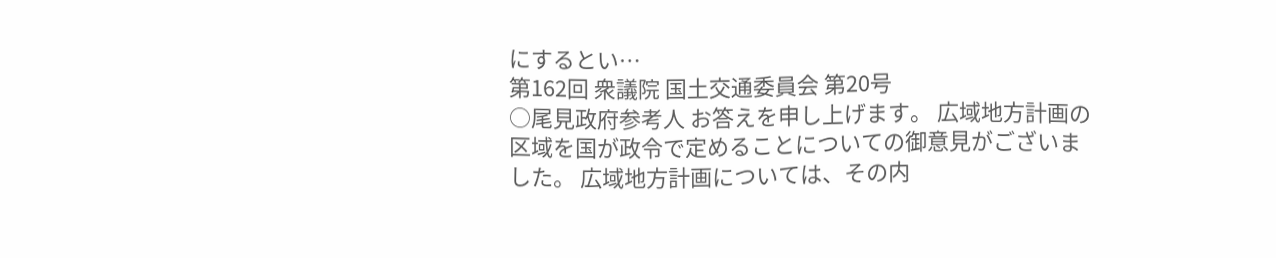にするとい…
第162回 衆議院 国土交通委員会 第20号
○尾見政府参考人 お答えを申し上げます。 広域地方計画の区域を国が政令で定めることについての御意見がございました。 広域地方計画については、その内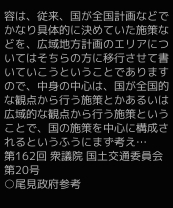容は、従来、国が全国計画などでかなり具体的に決めていた施策などを、広域地方計画のエリアについてはそちらの方に移行させて書いていこうということでありますので、中身の中心は、国が全国的な観点から行う施策とかあるいは広域的な観点から行う施策ということで、国の施策を中心に構成されるというふうにまず考え…
第162回 衆議院 国土交通委員会 第20号
○尾見政府参考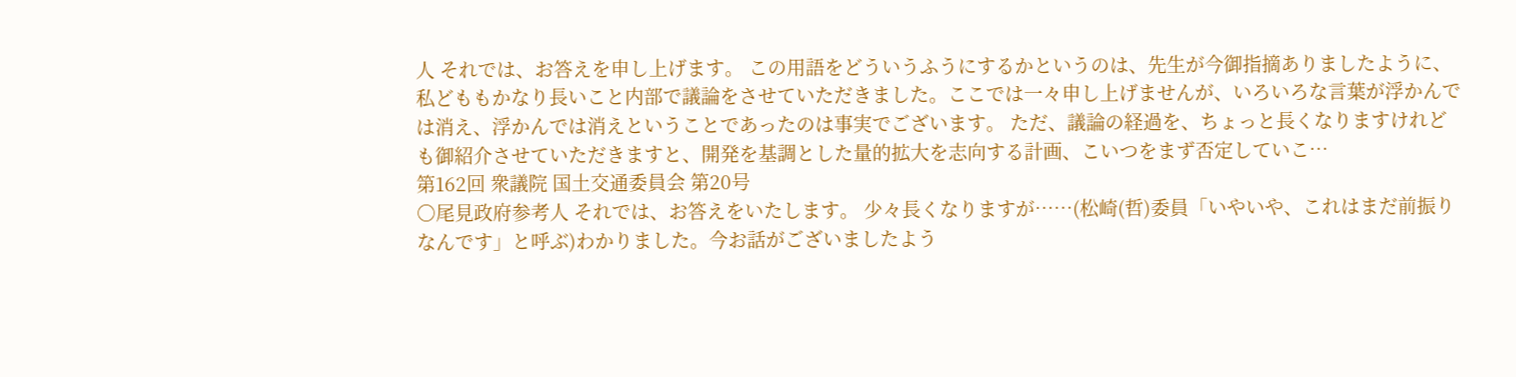人 それでは、お答えを申し上げます。 この用語をどういうふうにするかというのは、先生が今御指摘ありましたように、私どももかなり長いこと内部で議論をさせていただきました。ここでは一々申し上げませんが、いろいろな言葉が浮かんでは消え、浮かんでは消えということであったのは事実でございます。 ただ、議論の経過を、ちょっと長くなりますけれども御紹介させていただきますと、開発を基調とした量的拡大を志向する計画、こいつをまず否定していこ…
第162回 衆議院 国土交通委員会 第20号
○尾見政府参考人 それでは、お答えをいたします。 少々長くなりますが……(松崎(哲)委員「いやいや、これはまだ前振りなんです」と呼ぶ)わかりました。今お話がございましたよう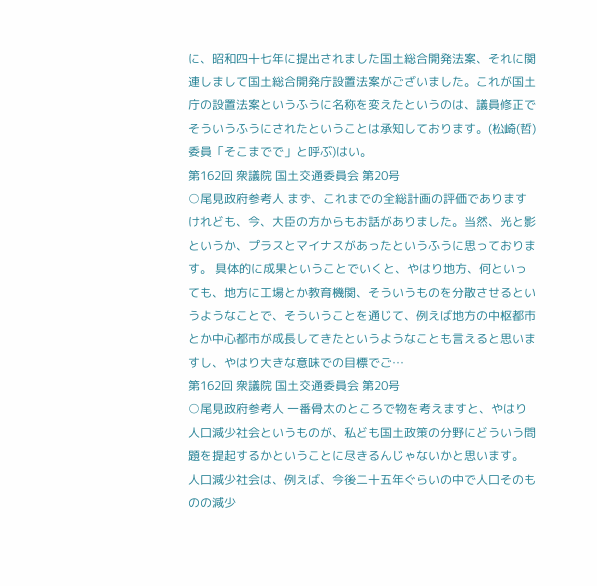に、昭和四十七年に提出されました国土総合開発法案、それに関連しまして国土総合開発庁設置法案がございました。これが国土庁の設置法案というふうに名称を変えたというのは、議員修正でそういうふうにされたということは承知しております。(松崎(哲)委員「そこまでで」と呼ぶ)はい。
第162回 衆議院 国土交通委員会 第20号
○尾見政府参考人 まず、これまでの全総計画の評価でありますけれども、今、大臣の方からもお話がありました。当然、光と影というか、プラスとマイナスがあったというふうに思っております。 具体的に成果ということでいくと、やはり地方、何といっても、地方に工場とか教育機関、そういうものを分散させるというようなことで、そういうことを通じて、例えば地方の中枢都市とか中心都市が成長してきたというようなことも言えると思いますし、やはり大きな意味での目標でご…
第162回 衆議院 国土交通委員会 第20号
○尾見政府参考人 一番骨太のところで物を考えますと、やはり人口減少社会というものが、私ども国土政策の分野にどういう問題を提起するかということに尽きるんじゃないかと思います。 人口減少社会は、例えば、今後二十五年ぐらいの中で人口そのものの減少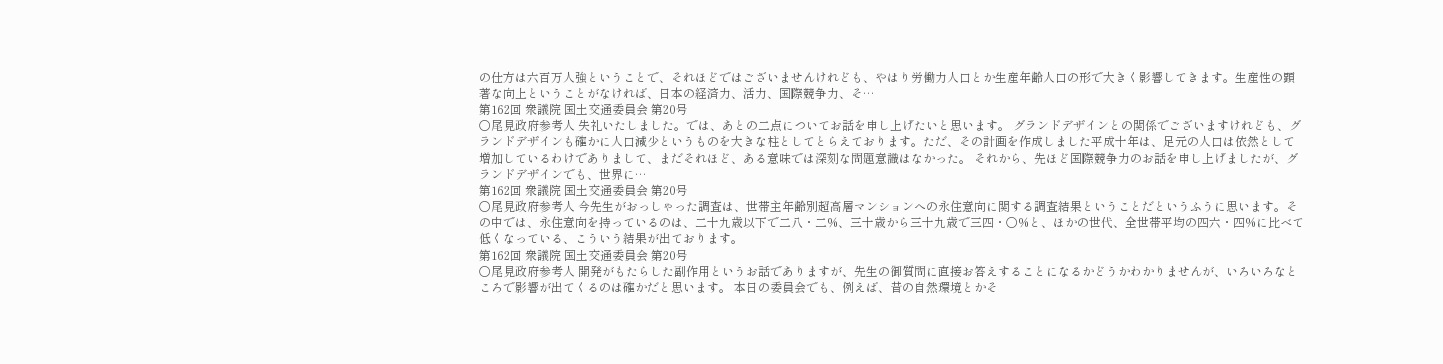の仕方は六百万人強ということで、それほどではございませんけれども、やはり労働力人口とか生産年齢人口の形で大きく影響してきます。生産性の顕著な向上ということがなければ、日本の経済力、活力、国際競争力、そ…
第162回 衆議院 国土交通委員会 第20号
○尾見政府参考人 失礼いたしました。では、あとの二点についてお話を申し上げたいと思います。 グランドデザインとの関係でございますけれども、グランドデザインも確かに人口減少というものを大きな柱としてとらえております。ただ、その計画を作成しました平成十年は、足元の人口は依然として増加しているわけでありまして、まだそれほど、ある意味では深刻な問題意識はなかった。 それから、先ほど国際競争力のお話を申し上げましたが、グランドデザインでも、世界に…
第162回 衆議院 国土交通委員会 第20号
○尾見政府参考人 今先生がおっしゃった調査は、世帯主年齢別超高層マンションへの永住意向に関する調査結果ということだというふうに思います。その中では、永住意向を持っているのは、二十九歳以下で二八・二%、三十歳から三十九歳で三四・〇%と、ほかの世代、全世帯平均の四六・四%に比べて低くなっている、こういう結果が出ております。
第162回 衆議院 国土交通委員会 第20号
○尾見政府参考人 開発がもたらした副作用というお話でありますが、先生の御質問に直接お答えすることになるかどうかわかりませんが、いろいろなところで影響が出てくるのは確かだと思います。 本日の委員会でも、例えば、昔の自然環境とかそ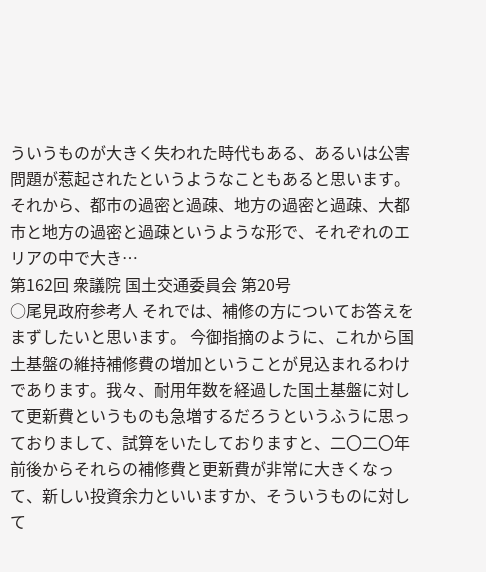ういうものが大きく失われた時代もある、あるいは公害問題が惹起されたというようなこともあると思います。それから、都市の過密と過疎、地方の過密と過疎、大都市と地方の過密と過疎というような形で、それぞれのエリアの中で大き…
第162回 衆議院 国土交通委員会 第20号
○尾見政府参考人 それでは、補修の方についてお答えをまずしたいと思います。 今御指摘のように、これから国土基盤の維持補修費の増加ということが見込まれるわけであります。我々、耐用年数を経過した国土基盤に対して更新費というものも急増するだろうというふうに思っておりまして、試算をいたしておりますと、二〇二〇年前後からそれらの補修費と更新費が非常に大きくなって、新しい投資余力といいますか、そういうものに対して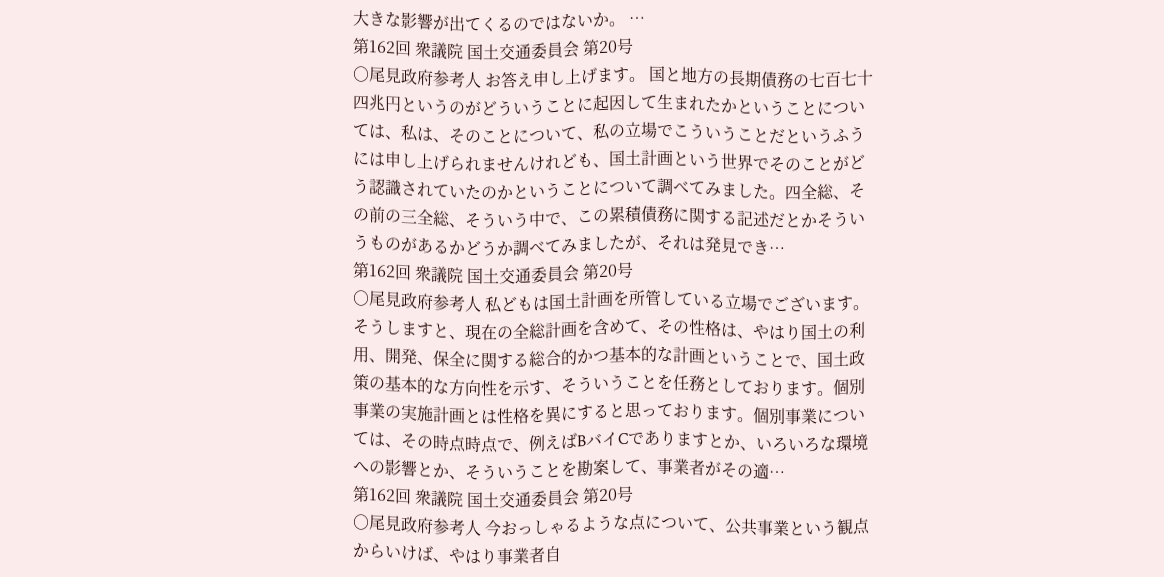大きな影響が出てくるのではないか。 …
第162回 衆議院 国土交通委員会 第20号
○尾見政府参考人 お答え申し上げます。 国と地方の長期債務の七百七十四兆円というのがどういうことに起因して生まれたかということについては、私は、そのことについて、私の立場でこういうことだというふうには申し上げられませんけれども、国土計画という世界でそのことがどう認識されていたのかということについて調べてみました。四全総、その前の三全総、そういう中で、この累積債務に関する記述だとかそういうものがあるかどうか調べてみましたが、それは発見でき…
第162回 衆議院 国土交通委員会 第20号
○尾見政府参考人 私どもは国土計画を所管している立場でございます。そうしますと、現在の全総計画を含めて、その性格は、やはり国土の利用、開発、保全に関する総合的かつ基本的な計画ということで、国土政策の基本的な方向性を示す、そういうことを任務としております。個別事業の実施計画とは性格を異にすると思っております。個別事業については、その時点時点で、例えばBバイCでありますとか、いろいろな環境への影響とか、そういうことを勘案して、事業者がその適…
第162回 衆議院 国土交通委員会 第20号
○尾見政府参考人 今おっしゃるような点について、公共事業という観点からいけば、やはり事業者自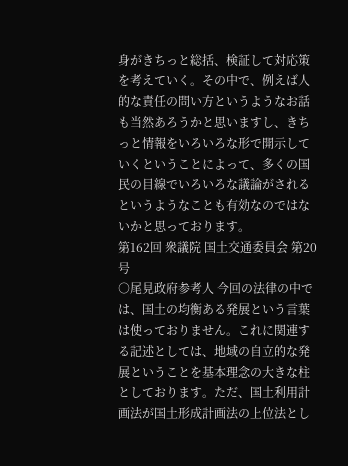身がきちっと総括、検証して対応策を考えていく。その中で、例えば人的な責任の問い方というようなお話も当然あろうかと思いますし、きちっと情報をいろいろな形で開示していくということによって、多くの国民の目線でいろいろな議論がされるというようなことも有効なのではないかと思っております。
第162回 衆議院 国土交通委員会 第20号
○尾見政府参考人 今回の法律の中では、国土の均衡ある発展という言葉は使っておりません。これに関連する記述としては、地域の自立的な発展ということを基本理念の大きな柱としております。ただ、国土利用計画法が国土形成計画法の上位法とし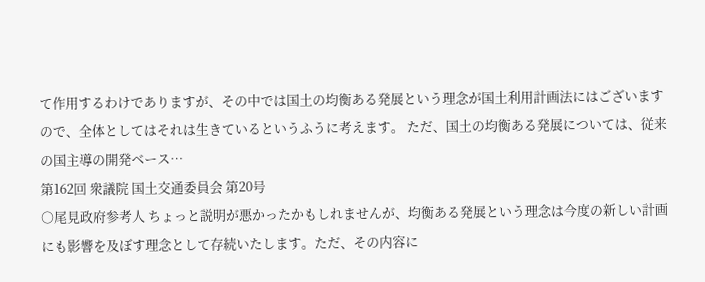て作用するわけでありますが、その中では国土の均衡ある発展という理念が国土利用計画法にはございますので、全体としてはそれは生きているというふうに考えます。 ただ、国土の均衡ある発展については、従来の国主導の開発ベース…
第162回 衆議院 国土交通委員会 第20号
○尾見政府参考人 ちょっと説明が悪かったかもしれませんが、均衡ある発展という理念は今度の新しい計画にも影響を及ぼす理念として存続いたします。ただ、その内容に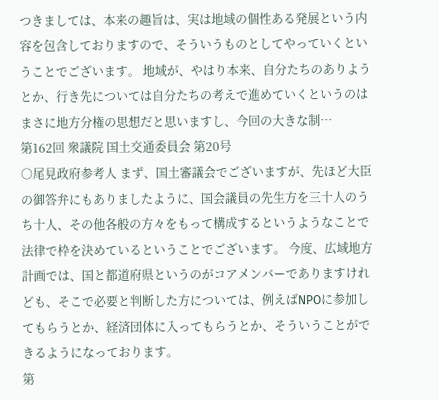つきましては、本来の趣旨は、実は地域の個性ある発展という内容を包含しておりますので、そういうものとしてやっていくということでございます。 地域が、やはり本来、自分たちのありようとか、行き先については自分たちの考えで進めていくというのはまさに地方分権の思想だと思いますし、今回の大きな制…
第162回 衆議院 国土交通委員会 第20号
○尾見政府参考人 まず、国土審議会でございますが、先ほど大臣の御答弁にもありましたように、国会議員の先生方を三十人のうち十人、その他各般の方々をもって構成するというようなことで法律で枠を決めているということでございます。 今度、広域地方計画では、国と都道府県というのがコアメンバーでありますけれども、そこで必要と判断した方については、例えばNPOに参加してもらうとか、経済団体に入ってもらうとか、そういうことができるようになっております。
第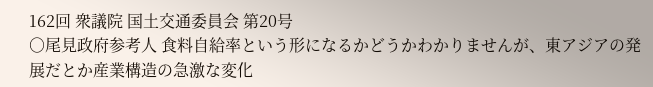162回 衆議院 国土交通委員会 第20号
○尾見政府参考人 食料自給率という形になるかどうかわかりませんが、東アジアの発展だとか産業構造の急激な変化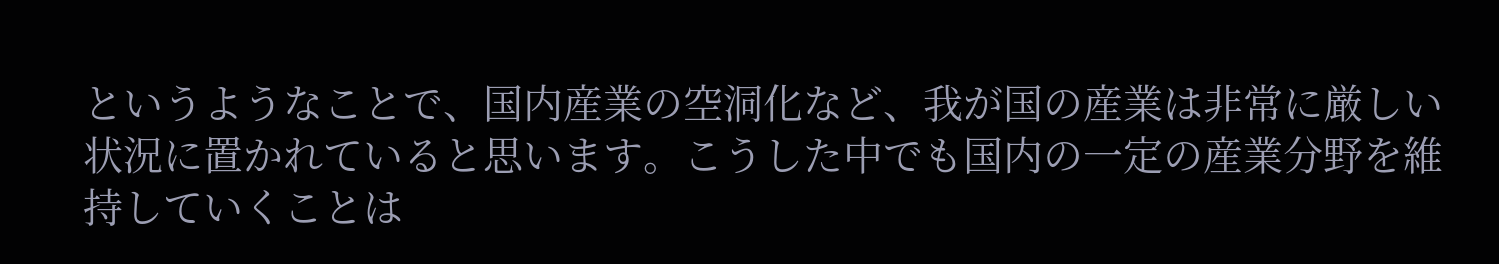というようなことで、国内産業の空洞化など、我が国の産業は非常に厳しい状況に置かれていると思います。こうした中でも国内の一定の産業分野を維持していくことは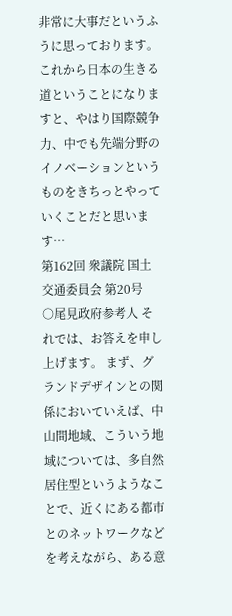非常に大事だというふうに思っております。 これから日本の生きる道ということになりますと、やはり国際競争力、中でも先端分野のイノベーションというものをきちっとやっていくことだと思います…
第162回 衆議院 国土交通委員会 第20号
○尾見政府参考人 それでは、お答えを申し上げます。 まず、グランドデザインとの関係においていえば、中山間地域、こういう地域については、多自然居住型というようなことで、近くにある都市とのネットワークなどを考えながら、ある意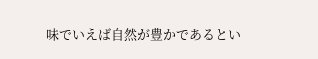味でいえば自然が豊かであるとい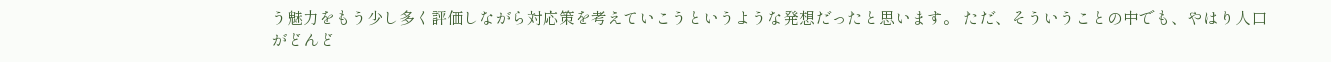う魅力をもう少し多く評価しながら対応策を考えていこうというような発想だったと思います。 ただ、そういうことの中でも、やはり人口がどんど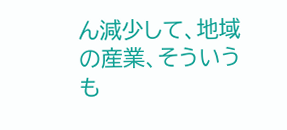ん減少して、地域の産業、そういうも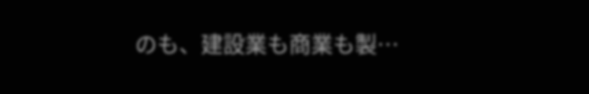のも、建設業も商業も製…